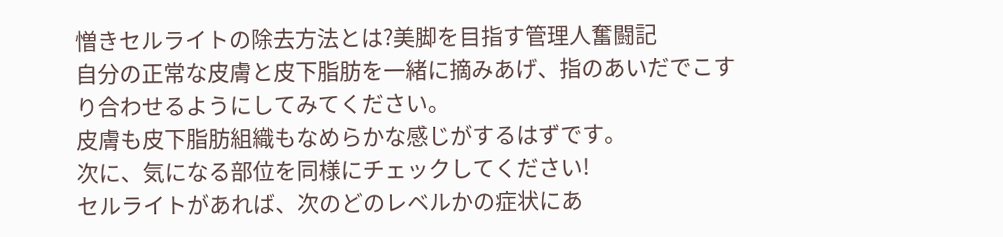憎きセルライトの除去方法とは?美脚を目指す管理人奮闘記
自分の正常な皮膚と皮下脂肪を一緒に摘みあげ、指のあいだでこすり合わせるようにしてみてください。
皮膚も皮下脂肪組織もなめらかな感じがするはずです。
次に、気になる部位を同様にチェックしてください!
セルライトがあれば、次のどのレベルかの症状にあ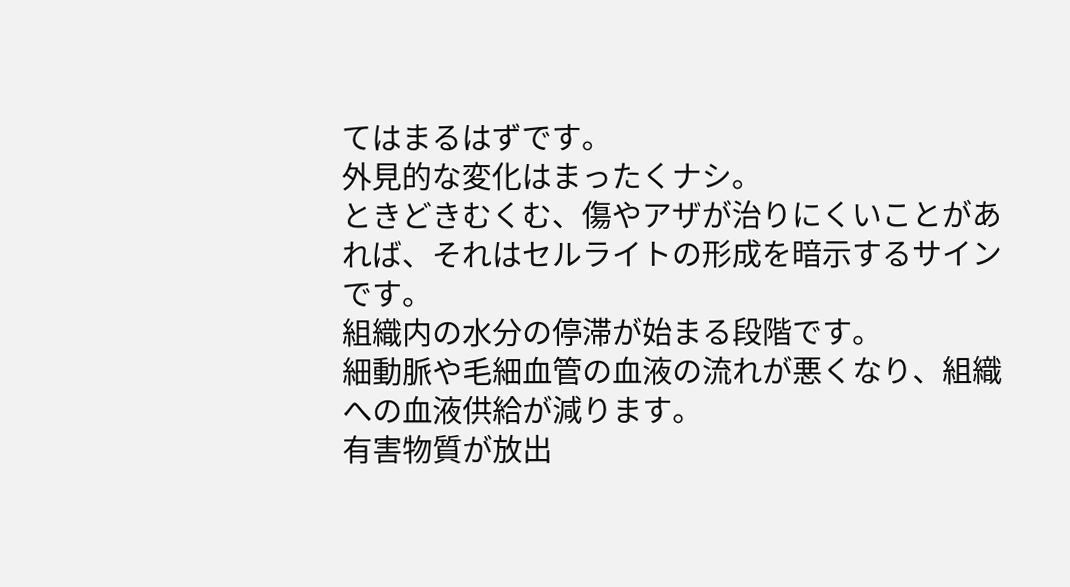てはまるはずです。
外見的な変化はまったくナシ。
ときどきむくむ、傷やアザが治りにくいことがあれば、それはセルライトの形成を暗示するサインです。
組織内の水分の停滞が始まる段階です。
細動脈や毛細血管の血液の流れが悪くなり、組織への血液供給が減ります。
有害物質が放出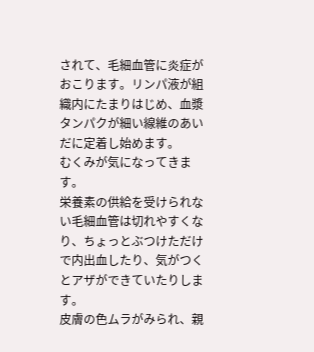されて、毛細血管に炎症がおこります。リンパ液が組織内にたまりはじめ、血漿タンパクが細い線維のあいだに定着し始めます。
むくみが気になってきます。
栄養素の供給を受けられない毛細血管は切れやすくなり、ちょっとぶつけただけで内出血したり、気がつくとアザができていたりします。
皮膚の色ムラがみられ、親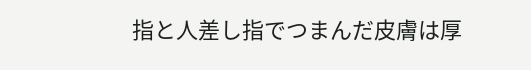指と人差し指でつまんだ皮膚は厚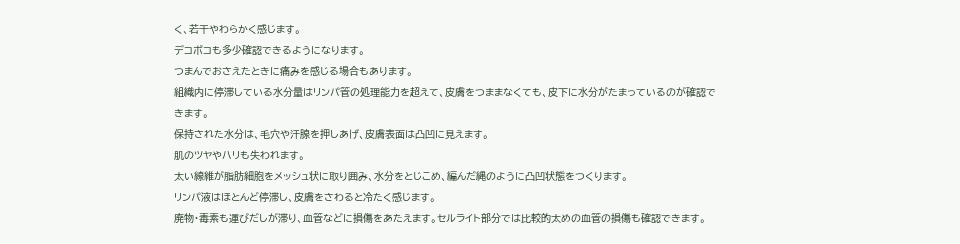く、若干やわらかく感じます。
デコボコも多少確認できるようになります。
つまんでおさえたときに痛みを感じる場合もあります。
組織内に停滞している水分量はリンパ管の処理能力を超えて、皮膚をつままなくても、皮下に水分がたまっているのが確認できます。
保持された水分は、毛穴や汗腺を押しあげ、皮膚表面は凸凹に見えます。
肌のツヤやハリも失われます。
太い線維が脂肪細胞をメッシュ状に取り囲み、水分をとじこめ、編んだ縄のように凸凹状態をつくります。
リンパ液はほとんど停滞し、皮膚をさわると冷たく感じます。
廃物・毒素も運びだしが滞り、血管などに損傷をあたえます。セルライト部分では比較的太めの血管の損傷も確認できます。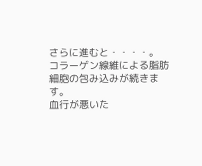さらに進むと・・・・。
コラーゲン線維による脂肪細胞の包み込みが続きます。
血行が悪いた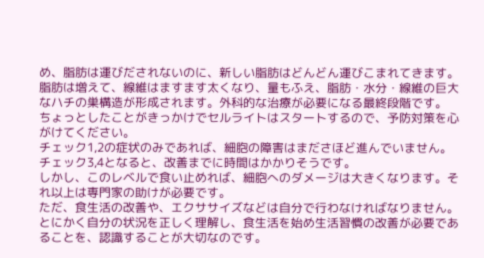め、脂肪は運びだされないのに、新しい脂肪はどんどん運びこまれてきます。
脂肪は増えて、線維はますます太くなり、量もふえ、脂肪・水分・線維の巨大なハチの巣構造が形成されます。外科的な治療が必要になる最終段階です。
ちょっとしたことがきっかけでセルライトはスタートするので、予防対策を心がけてください。
チェック1,2の症状のみであれば、細胞の障害はまださほど進んでいません。
チェック3,4となると、改善までに時間はかかりそうです。
しかし、このレベルで食い止めれば、細胞へのダメージは大きくなります。それ以上は専門家の助けが必要です。
ただ、食生活の改善や、エクササイズなどは自分で行わなければなりません。
とにかく自分の状況を正しく理解し、食生活を始め生活習慣の改善が必要であることを、認識することが大切なのです。